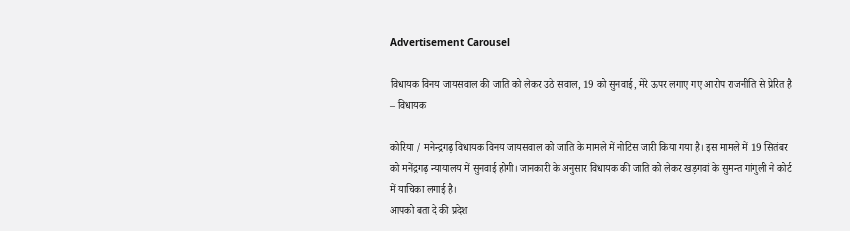Advertisement Carousel

विधायक विनय जायसवाल की जाति को लेकर उठे सवाल, 19 को सुनवाई, मेरे ऊपर लगाए गए आरोप राजनीति से प्रेरित है – विधायक

कोरिया / मनेन्द्रगढ़ विधायक विनय जायसवाल को जाति के मामले में नोटिस जारी किया गया है। इस मामले में 19 सितंबर को मनेंद्रगढ़ न्यायालय में सुनवाई होगी। जानकारी के अनुसार विधायक की जाति को लेकर खड़गवां के सुमन्त गांगुली ने कोर्ट में याचिका लगाई है।
आपको बता दे की प्रदेश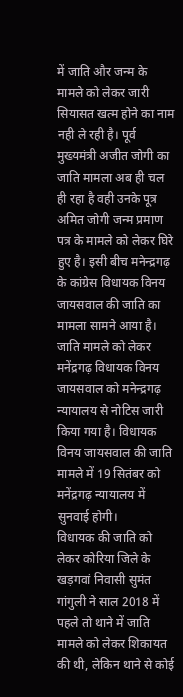में जाति और जन्म के मामले को लेकर जारी सियासत खत्म होने का नाम नही ले रही है। पूर्व मुख्यमंत्री अजीत जोगी का जाति मामला अब ही चल ही रहा है वही उनके पूत्र अमित जोगी जन्म प्रमाण पत्र के मामले को लेकर घिरे हुए है। इसी बीच मनेन्द्रगढ़ के कांग्रेस विधायक विनय जायसवाल की जाति का मामला सामने आया है। जाति मामले को लेकर मनेंद्रगढ़ विधायक विनय जायसवाल को मनेन्द्रगढ़ न्यायालय से नोटिस जारी किया गया है। विधायक विनय जायसवाल की जाति मामले में 19 सितंबर को मनेंद्रगढ़ न्यायालय में सुनवाई होगी।
विधायक की जाति को लेकर कोरिया जिले के खड़गवां निवासी सुमंत गांगुली ने साल 2018 में पहले तो थाने में जाति मामले को लेकर शिकायत की थी, लेकिन थाने से कोई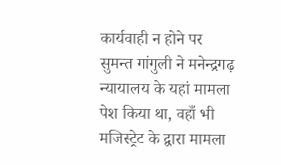कार्यवाही न होने पर सुमन्त गांगुली ने मनेन्द्रगढ़ न्यायालय के यहां मामला पेश किया था, वहाँ भी मजिस्ट्रेट के द्वारा मामला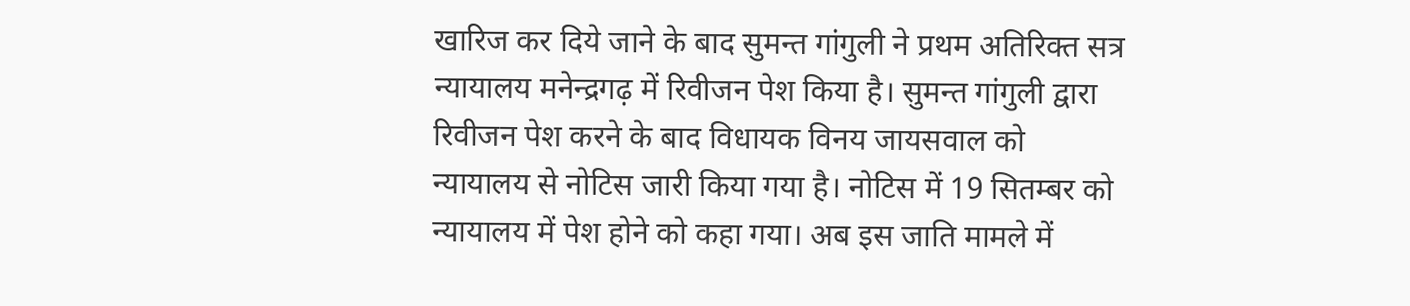खारिज कर दिये जाने के बाद सुमन्त गांगुली ने प्रथम अतिरिक्त सत्र न्यायालय मनेन्द्रगढ़ में रिवीजन पेश किया है। सुमन्त गांगुली द्वारा रिवीजन पेश करने के बाद विधायक विनय जायसवाल को न्यायालय से नोटिस जारी किया गया है। नोटिस में 19 सितम्बर को न्यायालय में पेश होने को कहा गया। अब इस जाति मामले में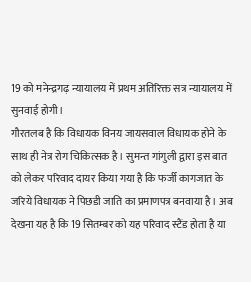19 को मनेन्द्रगढ़ न्यायालय में प्रथम अतिरिक्त सत्र न्यायालय में सुनवाई होगी।
गौरतलब है कि विधायक विनय जायसवाल विधायक होने के साथ ही नेत्र रोग चिकित्सक है। सुमन्त गांगुली द्वारा इस बात को लेकर परिवाद दायर किया गया है कि फर्जी कागजात के जरिये विधायक ने पिछडी जाति का प्रमाणपत्र बनवाया है। अब देखना यह है कि 19 सितम्बर को यह परिवाद स्टैंड होता है या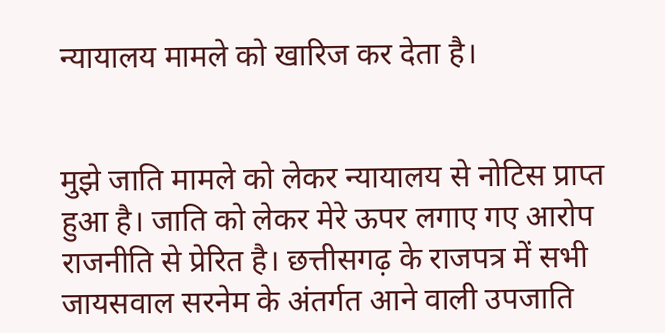न्यायालय मामले को खारिज कर देता है।


मुझे जाति मामले को लेकर न्यायालय से नोटिस प्राप्त हुआ है। जाति को लेकर मेरे ऊपर लगाए गए आरोप राजनीति से प्रेरित है। छत्तीसगढ़ के राजपत्र में सभी जायसवाल सरनेम के अंतर्गत आने वाली उपजाति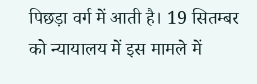पिछड़ा वर्ग में आती है। 19 सितम्बर को न्यायालय में इस मामले में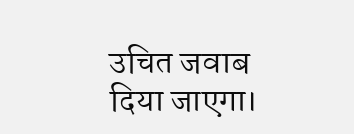उचित जवाब दिया जाएगा।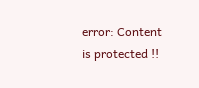error: Content is protected !!